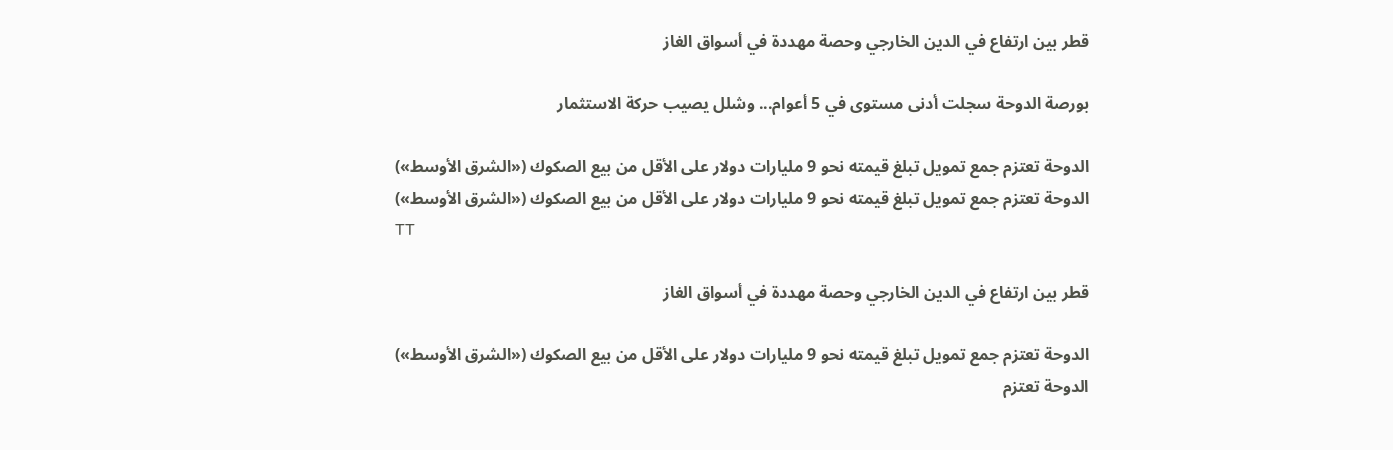قطر بين ارتفاع في الدين الخارجي وحصة مهددة في أسواق الغاز

بورصة الدوحة سجلت أدنى مستوى في 5 أعوام... وشلل يصيب حركة الاستثمار

الدوحة تعتزم جمع تمويل تبلغ قيمته نحو 9 مليارات دولار على الأقل من بيع الصكوك («الشرق الأوسط»)
الدوحة تعتزم جمع تمويل تبلغ قيمته نحو 9 مليارات دولار على الأقل من بيع الصكوك («الشرق الأوسط»)
TT

قطر بين ارتفاع في الدين الخارجي وحصة مهددة في أسواق الغاز

الدوحة تعتزم جمع تمويل تبلغ قيمته نحو 9 مليارات دولار على الأقل من بيع الصكوك («الشرق الأوسط»)
الدوحة تعتزم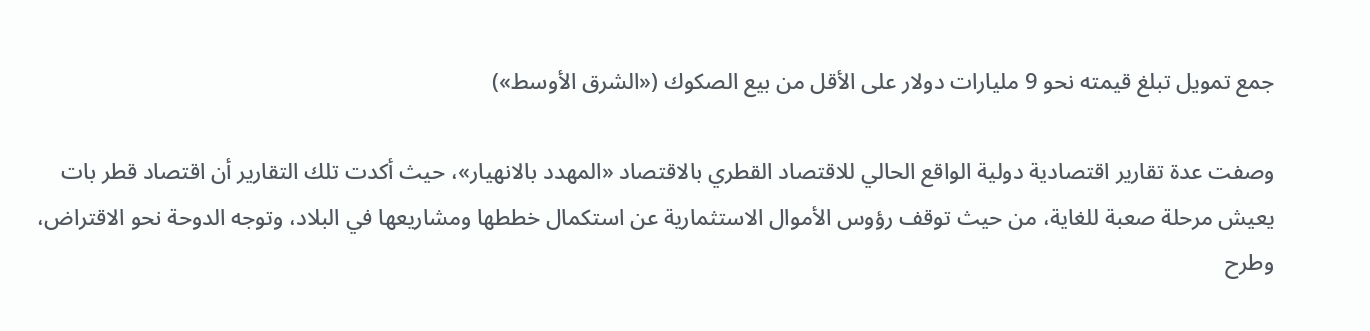جمع تمويل تبلغ قيمته نحو 9 مليارات دولار على الأقل من بيع الصكوك («الشرق الأوسط»)

وصفت عدة تقارير اقتصادية دولية الواقع الحالي للاقتصاد القطري بالاقتصاد «المهدد بالانهيار»، حيث أكدت تلك التقارير أن اقتصاد قطر بات يعيش مرحلة صعبة للغاية، من حيث توقف رؤوس الأموال الاستثمارية عن استكمال خططها ومشاريعها في البلاد، وتوجه الدوحة نحو الاقتراض، وطرح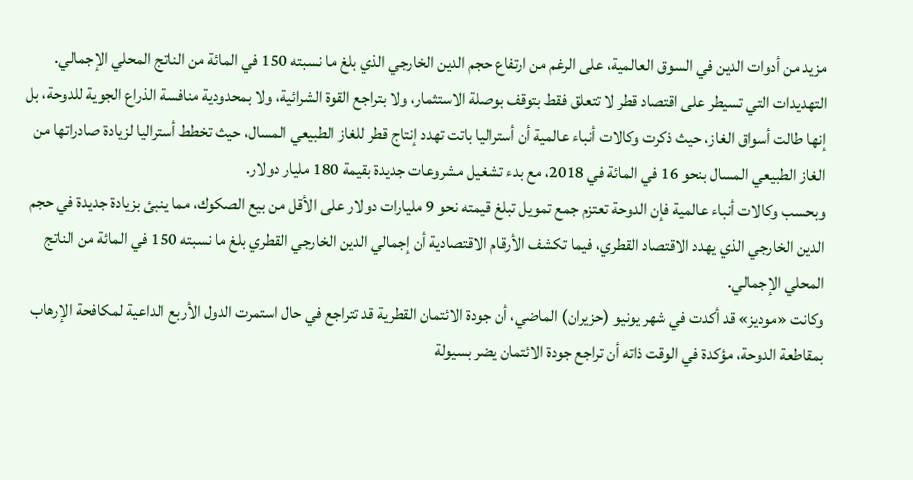مزيد من أدوات الدين في السوق العالمية، على الرغم من ارتفاع حجم الدين الخارجي الذي بلغ ما نسبته 150 في المائة من الناتج المحلي الإجمالي.
التهديدات التي تسيطر على اقتصاد قطر لا تتعلق فقط بتوقف بوصلة الاستثمار، ولا بتراجع القوة الشرائية، ولا بمحدودية منافسة الذراع الجوية للدوحة، بل إنها طالت أسواق الغاز، حيث ذكرت وكالات أنباء عالمية أن أستراليا باتت تهدد إنتاج قطر للغاز الطبيعي المسال، حيث تخطط أستراليا لزيادة صادراتها من الغاز الطبيعي المسال بنحو 16 في المائة في 2018، مع بدء تشغيل مشروعات جديدة بقيمة 180 مليار دولار.
وبحسب وكالات أنباء عالمية فإن الدوحة تعتزم جمع تمويل تبلغ قيمته نحو 9 مليارات دولار على الأقل من بيع الصكوك، مما ينبئ بزيادة جديدة في حجم الدين الخارجي الذي يهدد الاقتصاد القطري، فيما تكشف الأرقام الاقتصادية أن إجمالي الدين الخارجي القطري بلغ ما نسبته 150 في المائة من الناتج المحلي الإجمالي.
وكانت «موديز» قد أكدت في شهر يونيو (حزيران) الماضي، أن جودة الائتمان القطرية قد تتراجع في حال استمرت الدول الأربع الداعية لمكافحة الإرهاب بمقاطعة الدوحة، مؤكدة في الوقت ذاته أن تراجع جودة الائتمان يضر بسيولة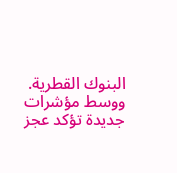البنوك القطرية.
ووسط مؤشرات جديدة تؤكد عجز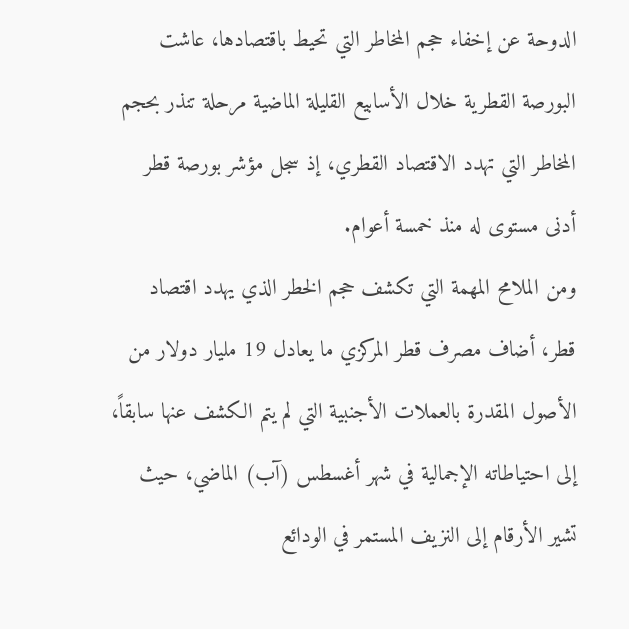الدوحة عن إخفاء حجم المخاطر التي تحيط باقتصادها، عاشت البورصة القطرية خلال الأسابيع القليلة الماضية مرحلة تنذر بحجم المخاطر التي تهدد الاقتصاد القطري، إذ سجل مؤشر بورصة قطر أدنى مستوى له منذ خمسة أعوام.
ومن الملامح المهمة التي تكشف حجم الخطر الذي يهدد اقتصاد قطر، أضاف مصرف قطر المركزي ما يعادل 19 مليار دولار من الأصول المقدرة بالعملات الأجنبية التي لم يتم الكشف عنها سابقاً، إلى احتياطاته الإجمالية في شهر أغسطس (آب) الماضي، حيث تشير الأرقام إلى النزيف المستمر في الودائع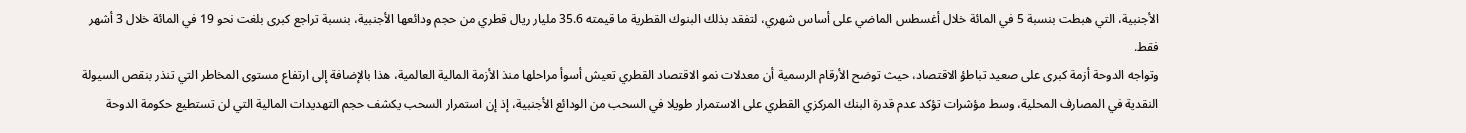الأجنبية، التي هبطت بنسبة 5 في المائة خلال أغسطس الماضي على أساس شهري، لتفقد بذلك البنوك القطرية ما قيمته 35.6 مليار ريال قطري من حجم ودائعها الأجنبية، بنسبة تراجع كبرى بلغت نحو 19 في المائة خلال 3 أشهر فقط.
وتواجه الدوحة أزمة كبرى على صعيد تباطؤ الاقتصاد، حيث توضح الأرقام الرسمية أن معدلات نمو الاقتصاد القطري تعيش أسوأ مراحلها منذ الأزمة المالية العالمية، هذا بالإضافة إلى ارتفاع مستوى المخاطر التي تنذر بنقص السيولة النقدية في المصارف المحلية، وسط مؤشرات تؤكد عدم قدرة البنك المركزي القطري على الاستمرار طويلا في السحب من الودائع الأجنبية، إذ إن استمرار السحب يكشف حجم التهديدات المالية التي لن تستطيع حكومة الدوحة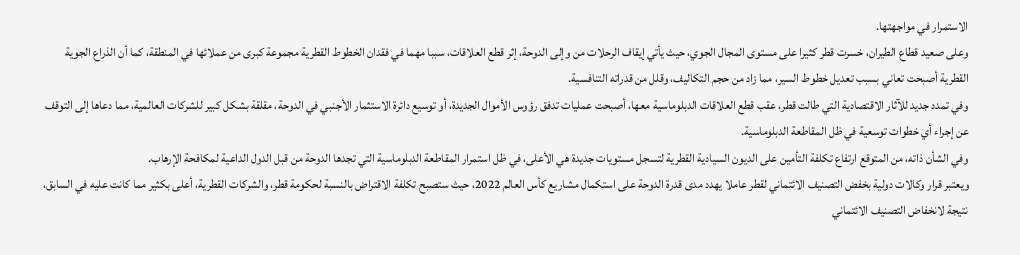الاستمرار في مواجهتها.
وعلى صعيد قطاع الطيران، خسرت قطر كثيرا على مستوى المجال الجوي، حيث يأتي إيقاف الرحلات من وإلى الدوحة، إثر قطع العلاقات، سببا مهما في فقدان الخطوط القطرية مجموعة كبرى من عملائها في المنطقة، كما أن الذراع الجوية القطرية أصبحت تعاني بسبب تعديل خطوط السير، مما زاد من حجم التكاليف، وقلل من قدراته التنافسية.
وفي تمدد جديد للآثار الاقتصادية التي طالت قطر، عقب قطع العلاقات الدبلوماسية معها، أصبحت عمليات تدفق رؤوس الأموال الجديدة، أو توسيع دائرة الاستثمار الأجنبي في الدوحة، مقلقة بشكل كبير للشركات العالمية، مما دعاها إلى التوقف عن إجراء أي خطوات توسعية في ظل المقاطعة الدبلوماسية.
وفي الشأن ذاته، من المتوقع ارتفاع تكلفة التأمين على الديون السيادية القطرية لتسجل مستويات جديدة هي الأعلى، في ظل استمرار المقاطعة الدبلوماسية التي تجدها الدوحة من قبل الدول الداعية لمكافحة الإرهاب.
ويعتبر قرار وكالات دولية بخفض التصنيف الائتماني لقطر عاملا يهدد مدى قدرة الدوحة على استكمال مشاريع كأس العالم 2022، حيث ستصبح تكلفة الاقتراض بالنسبة لحكومة قطر، والشركات القطرية، أعلى بكثير مما كانت عليه في السابق، نتيجة لانخفاض التصنيف الائتماني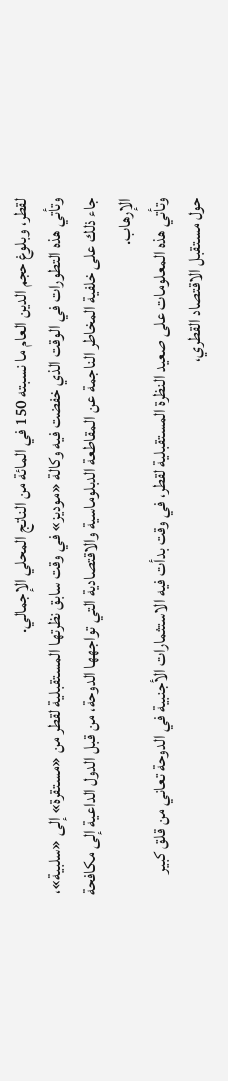لقطر، وبلوغ حجم الدين العام ما نسبته 150 في المائة من الناتج المحلي الإجمالي.
وتأتي هذه التطورات في الوقت الذي خفضت فيه وكالة «موديز» في وقت سابق نظرتها المستقبلية لقطر من «مستقرة» إلى «سلبية»، جاء ذلك على خلفية المخاطر الناجمة عن المقاطعة الدبلوماسية والاقتصادية التي تواجهها الدوحة، من قبل الدول الداعية إلى مكافحة الإرهاب.
وتأتي هذه المعلومات على صعيد النظرة المستقبلية لقطر، في وقت بدأت فيه الاستثمارات الأجنبية في الدوحة تعاني من قلق كبير حول مستقبل الاقتصاد القطري،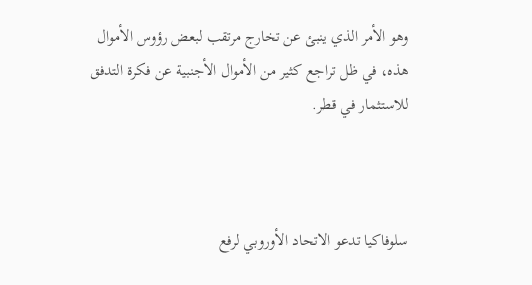وهو الأمر الذي ينبئ عن تخارج مرتقب لبعض رؤوس الأموال هذه، في ظل تراجع كثير من الأموال الأجنبية عن فكرة التدفق للاستثمار في قطر.



سلوفاكيا تدعو الاتحاد الأوروبي لرفع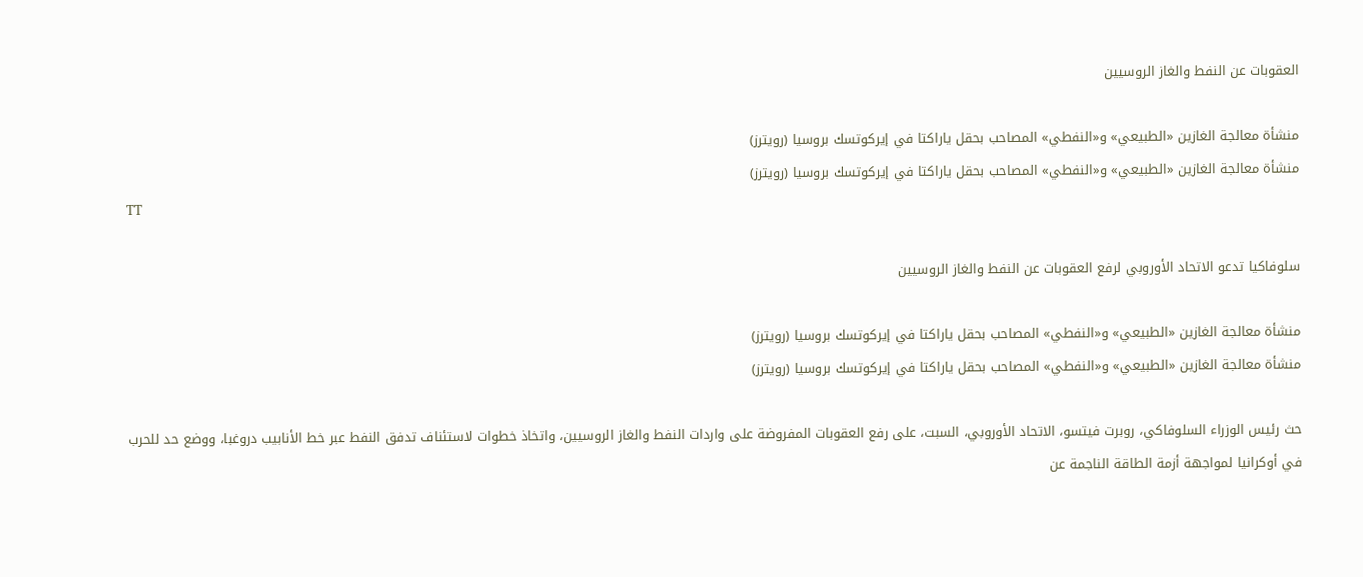العقوبات عن النفط والغاز الروسيين

منشأة معالجة الغازين «الطبيعي» و«النفطي» المصاحب بحقل ياراكتا في إيركوتسك بروسيا (رويترز)
منشأة معالجة الغازين «الطبيعي» و«النفطي» المصاحب بحقل ياراكتا في إيركوتسك بروسيا (رويترز)
TT

سلوفاكيا تدعو الاتحاد الأوروبي لرفع العقوبات عن النفط والغاز الروسيين

منشأة معالجة الغازين «الطبيعي» و«النفطي» المصاحب بحقل ياراكتا في إيركوتسك بروسيا (رويترز)
منشأة معالجة الغازين «الطبيعي» و«النفطي» المصاحب بحقل ياراكتا في إيركوتسك بروسيا (رويترز)

حث رئيس الوزراء السلوفاكي، روبرت فيتسو، الاتحاد الأوروبي، السبت، على رفع العقوبات المفروضة على واردات النفط والغاز الروسيين، واتخاذ خطوات لاستئناف تدفق النفط عبر خط الأنابيب دروغبا، ووضع حد للحرب في أوكرانيا لمواجهة أزمة الطاقة الناجمة عن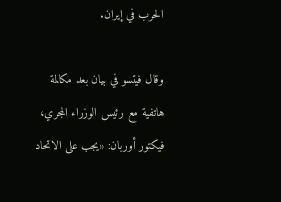الحرب في إيران.

وقال فيتسو في بيان بعد مكالمة هاتفية مع رئيس الوزراء المجري، فيكتور أوربان: «يجب على الاتحاد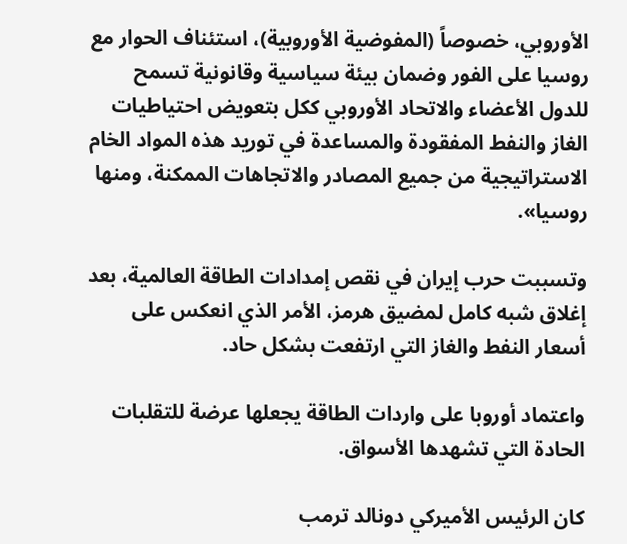الأوروبي، خصوصاً (المفوضية الأوروبية)، استئناف الحوار مع روسيا على الفور وضمان بيئة سياسية وقانونية تسمح للدول الأعضاء والاتحاد الأوروبي ككل بتعويض احتياطيات الغاز والنفط المفقودة والمساعدة في توريد هذه المواد الخام الاستراتيجية من جميع المصادر والاتجاهات الممكنة، ومنها روسيا».

وتسببت حرب إيران في نقص إمدادات الطاقة العالمية، بعد إغلاق شبه كامل لمضيق هرمز، الأمر الذي انعكس على أسعار النفط والغاز التي ارتفعت بشكل حاد.

واعتماد أوروبا على واردات الطاقة يجعلها عرضة للتقلبات الحادة التي تشهدها الأسواق.

كان الرئيس الأميركي دونالد ترمب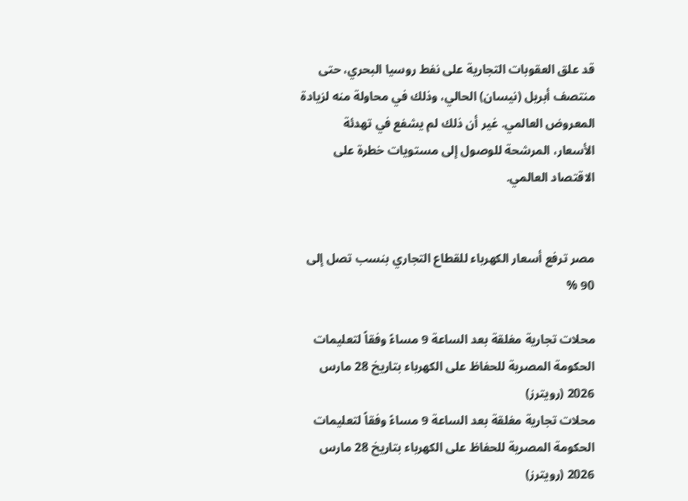قد علق العقوبات التجارية على نفط روسيا البحري، حتى منتصف أبريل (نيسان) الحالي، وذلك في محاولة منه لزيادة المعروض العالمي. غير أن ذلك لم يشفع في تهدئة الأسعار، المرشحة للوصول إلى مستويات خطرة على الاقتصاد العالمي.


مصر ترفع أسعار الكهرباء للقطاع التجاري بنسب تصل إلى 90 %

محلات تجارية مغلقة بعد الساعة 9 مساءً وفقاً لتعليمات الحكومة المصرية للحفاظ على الكهرباء بتاريخ 28 مارس 2026 (رويترز)
محلات تجارية مغلقة بعد الساعة 9 مساءً وفقاً لتعليمات الحكومة المصرية للحفاظ على الكهرباء بتاريخ 28 مارس 2026 (رويترز)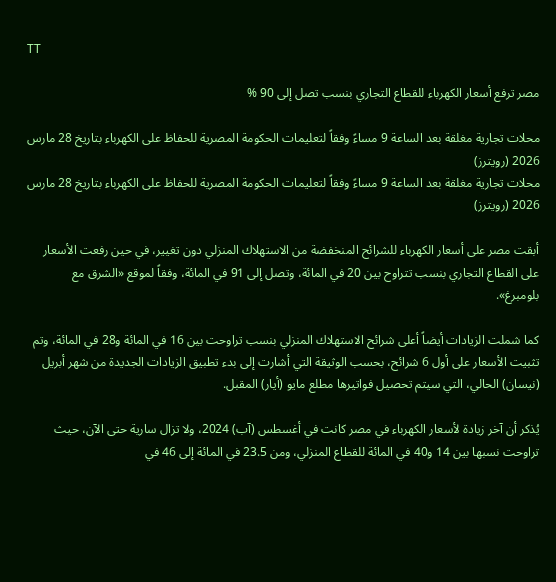TT

مصر ترفع أسعار الكهرباء للقطاع التجاري بنسب تصل إلى 90 %

محلات تجارية مغلقة بعد الساعة 9 مساءً وفقاً لتعليمات الحكومة المصرية للحفاظ على الكهرباء بتاريخ 28 مارس 2026 (رويترز)
محلات تجارية مغلقة بعد الساعة 9 مساءً وفقاً لتعليمات الحكومة المصرية للحفاظ على الكهرباء بتاريخ 28 مارس 2026 (رويترز)

أبقت مصر على أسعار الكهرباء للشرائح المنخفضة من الاستهلاك المنزلي دون تغيير، في حين رفعت الأسعار على القطاع التجاري بنسب تتراوح بين 20 في المائة، وتصل إلى 91 في المائة، وفقاً لموقع «الشرق مع بلومبرغ».

كما شملت الزيادات أيضاً أعلى شرائح الاستهلاك المنزلي بنسب تراوحت بين 16 في المائة و28 في المائة، وتم تثبيت الأسعار على أول 6 شرائح، بحسب الوثيقة التي أشارت إلى بدء تطبيق الزيادات الجديدة من شهر أبريل (نيسان) الحالي، التي سيتم تحصيل فواتيرها مطلع مايو (أيار) المقبل.

يُذكر أن آخر زيادة لأسعار الكهرباء في مصر كانت في أغسطس (آب) 2024، ولا تزال سارية حتى الآن، حيث تراوحت نسبها بين 14 و40 في المائة للقطاع المنزلي، ومن 23.5 في المائة إلى 46 في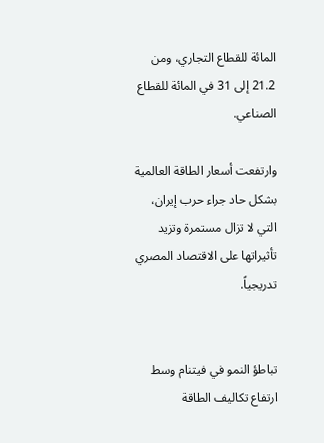المائة للقطاع التجاري، ومن 21.2 إلى 31 في المائة للقطاع الصناعي.

وارتفعت أسعار الطاقة العالمية بشكل حاد جراء حرب إيران، التي لا تزال مستمرة وتزيد تأثيراتها على الاقتصاد المصري تدريجياً.


تباطؤ النمو في فيتنام وسط ارتفاع تكاليف الطاقة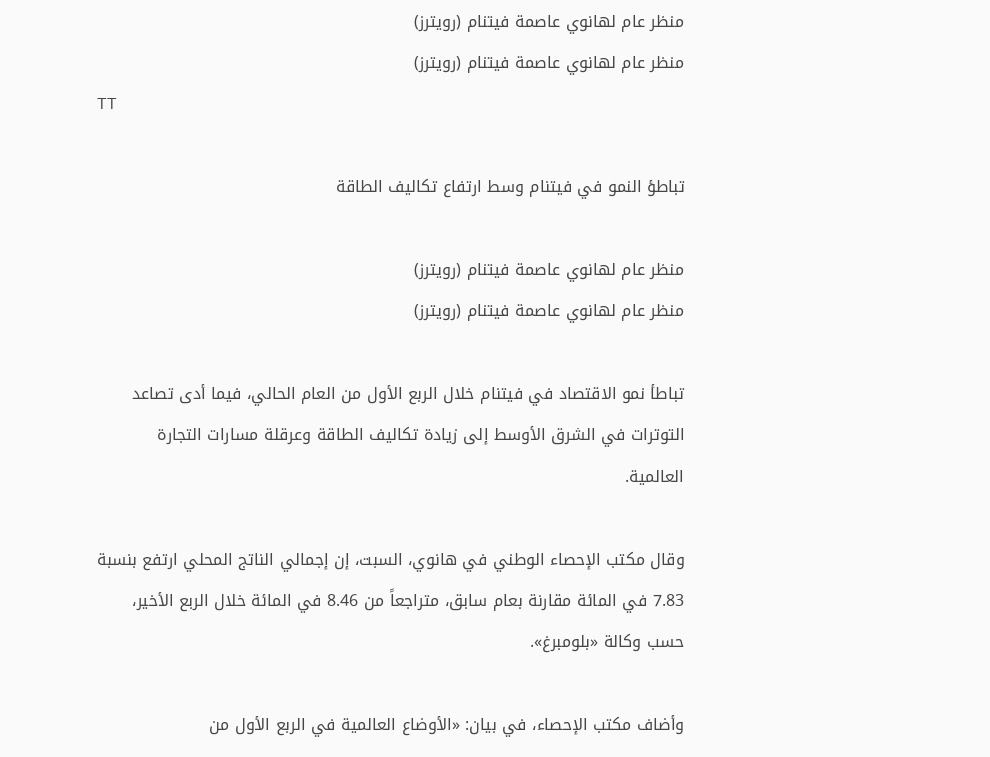منظر عام لهانوي عاصمة فيتنام (رويترز)
منظر عام لهانوي عاصمة فيتنام (رويترز)
TT

تباطؤ النمو في فيتنام وسط ارتفاع تكاليف الطاقة

منظر عام لهانوي عاصمة فيتنام (رويترز)
منظر عام لهانوي عاصمة فيتنام (رويترز)

تباطأ نمو الاقتصاد في فيتنام خلال الربع الأول من العام الحالي، فيما أدى تصاعد التوترات في الشرق الأوسط إلى زيادة تكاليف الطاقة وعرقلة مسارات التجارة العالمية.

وقال مكتب الإحصاء الوطني في هانوي، السبت، إن إجمالي الناتج المحلي ارتفع بنسبة 7.83 في المائة مقارنة بعام سابق، متراجعاً من 8.46 في المائة خلال الربع الأخير، حسب وكالة «بلومبرغ».

وأضاف مكتب الإحصاء، في بيان: «الأوضاع العالمية في الربع الأول من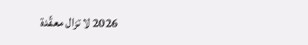2026 لا تزال معقّدة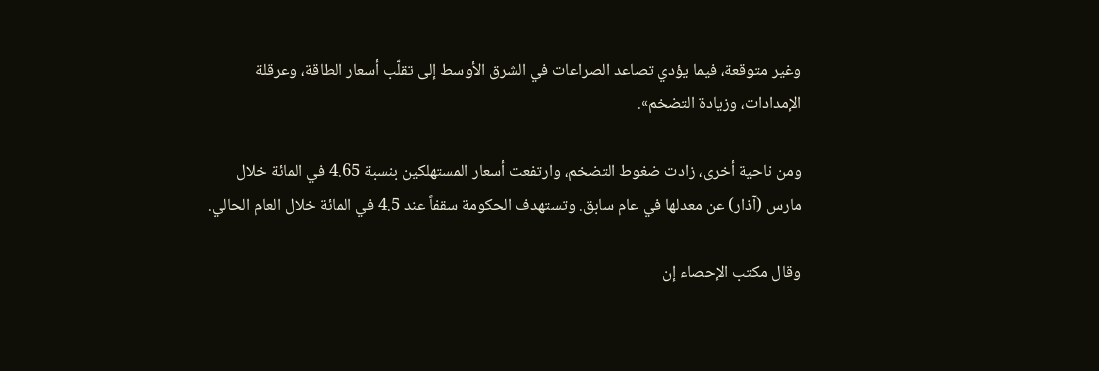وغير متوقعة، فيما يؤدي تصاعد الصراعات في الشرق الأوسط إلى تقلّب أسعار الطاقة، وعرقلة الإمدادات، وزيادة التضخم».

ومن ناحية أخرى، زادت ضغوط التضخم، وارتفعت أسعار المستهلكين بنسبة 4.65 في المائة خلال مارس (آذار) عن معدلها في عام سابق. وتستهدف الحكومة سقفاً عند 4.5 في المائة خلال العام الحالي.

وقال مكتب الإحصاء إن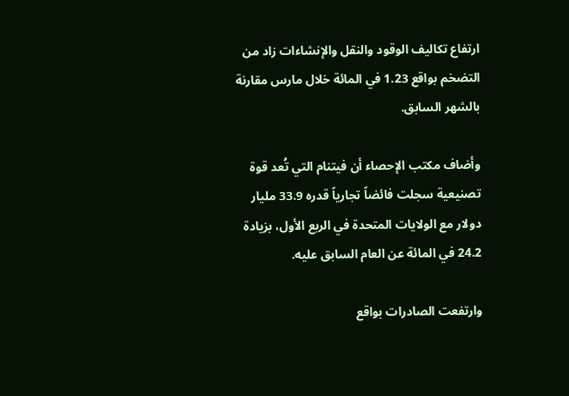ارتفاع تكاليف الوقود والنقل والإنشاءات زاد من التضخم بواقع 1.23 في المائة خلال مارس مقارنة بالشهر السابق.

وأضاف مكتب الإحصاء أن فيتنام التي تُعد قوة تصنيعية سجلت فائضاً تجارياً قدره 33.9 مليار دولار مع الولايات المتحدة في الربع الأول، بزيادة 24.2 في المائة عن العام السابق عليه.

وارتفعت الصادرات بواقع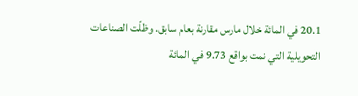20.1 في المائة خلال مارس مقارنة بعام سابق. وظلّت الصناعات التحويلية التي نمت بواقع 9.73 في المائة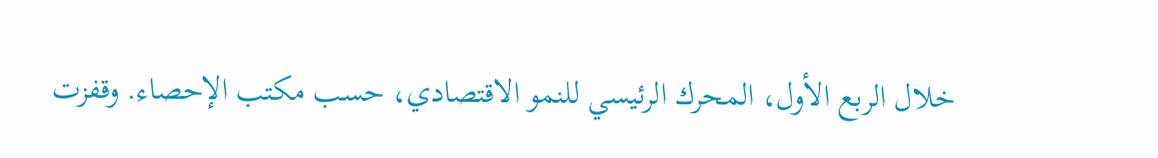خلال الربع الأول، المحرك الرئيسي للنمو الاقتصادي، حسب مكتب الإحصاء. وقفزت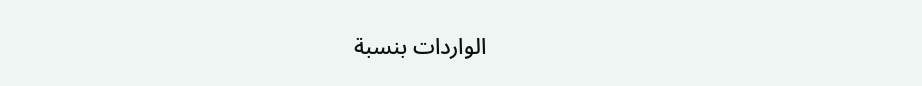الواردات بنسبة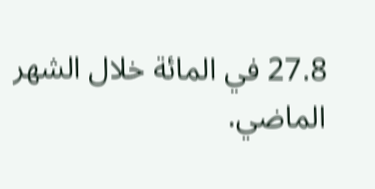27.8 في المائة خلال الشهر الماضي.